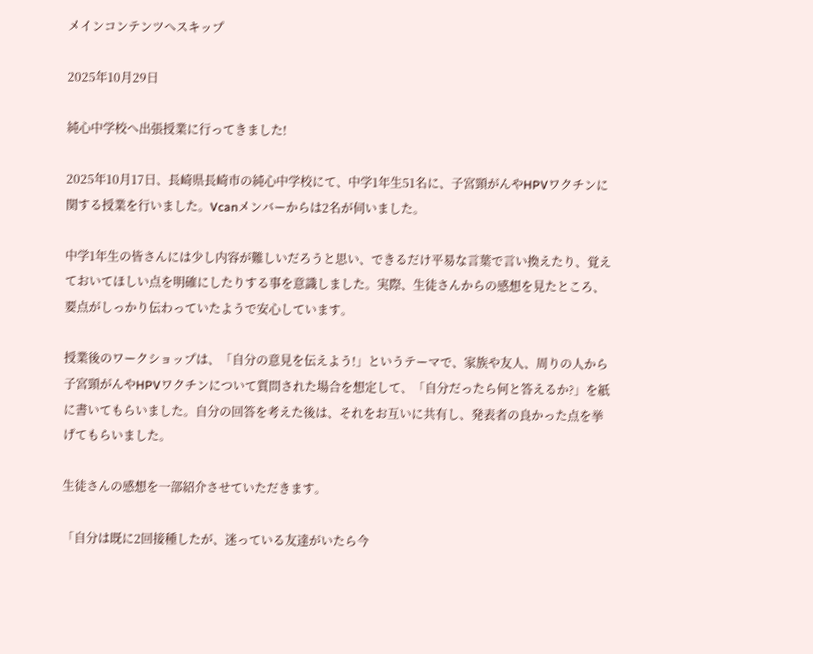メインコンテンツへスキップ

2025年10月29日

純心中学校へ出張授業に行ってきました!

2025年10月17日、長崎県長崎市の純心中学校にて、中学1年生51名に、子宮頸がんやHPVワクチンに関する授業を行いました。Vcanメンバーからは2名が伺いました。

中学1年生の皆さんには少し内容が難しいだろうと思い、できるだけ平易な言葉で言い換えたり、覚えておいてほしい点を明確にしたりする事を意識しました。実際、生徒さんからの感想を見たところ、要点がしっかり伝わっていたようで安心しています。

授業後のワークショップは、「自分の意見を伝えよう!」というテーマで、家族や友人、周りの人から子宮頸がんやHPVワクチンについて質問された場合を想定して、「自分だったら何と答えるか?」を紙に書いてもらいました。自分の回答を考えた後は、それをお互いに共有し、発表者の良かった点を挙げてもらいました。

生徒さんの感想を一部紹介させていただきます。

「自分は既に2回接種したが、迷っている友達がいたら今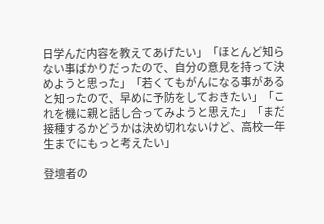日学んだ内容を教えてあげたい」「ほとんど知らない事ばかりだったので、自分の意見を持って決めようと思った」「若くてもがんになる事があると知ったので、早めに予防をしておきたい」「これを機に親と話し合ってみようと思えた」「まだ接種するかどうかは決め切れないけど、高校一年生までにもっと考えたい」

登壇者の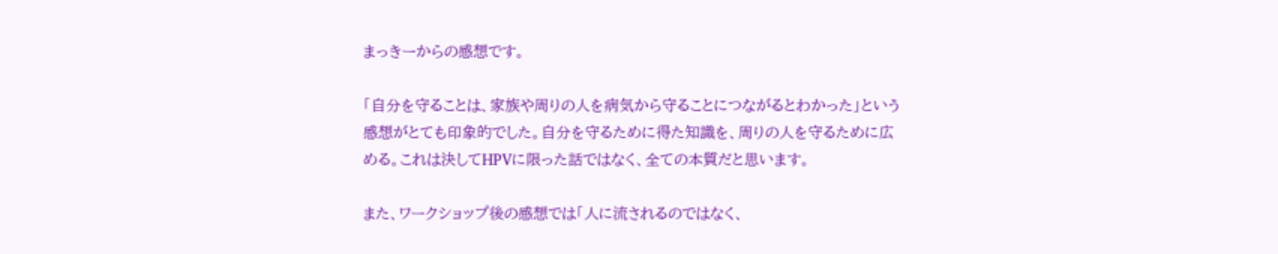まっきーからの感想です。

「自分を守ることは、家族や周りの人を病気から守ることにつながるとわかった」という感想がとても印象的でした。自分を守るために得た知識を、周りの人を守るために広める。これは決してHPVに限った話ではなく、全ての本質だと思います。

また、ワークショップ後の感想では「人に流されるのではなく、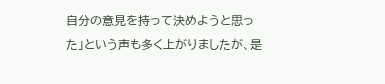自分の意見を持って決めようと思った」という声も多く上がりましたが、是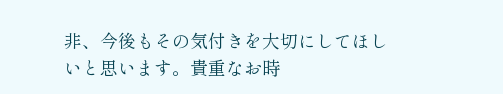非、今後もその気付きを大切にしてほしいと思います。貴重なお時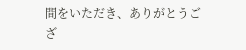間をいただき、ありがとうござ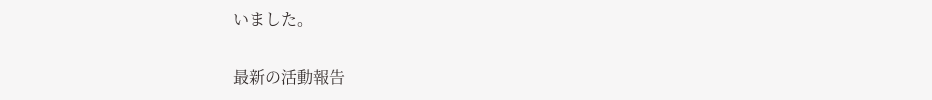いました。

最新の活動報告